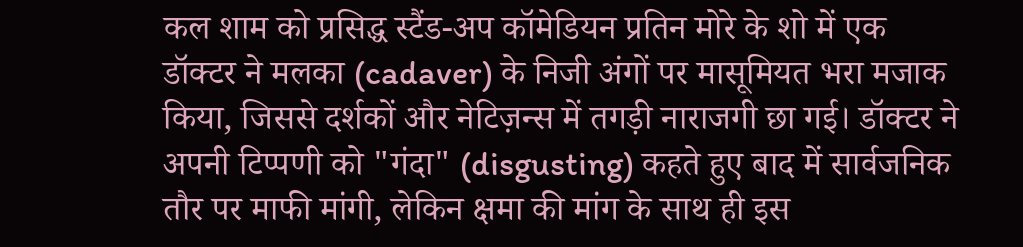कल शाम को प्रसिद्ध स्टैंड‑अप कॉमेडियन प्रतिन मोरे के शो में एक डॉक्टर ने मलका (cadaver) के निजी अंगों पर मासूमियत भरा मजाक किया, जिससे दर्शकों और नेटिज़न्स में तगड़ी नाराजगी छा गई। डॉक्टर ने अपनी टिप्पणी को "गंदा" (disgusting) कहते हुए बाद में सार्वजनिक तौर पर माफी मांगी, लेकिन क्षमा की मांग के साथ ही इस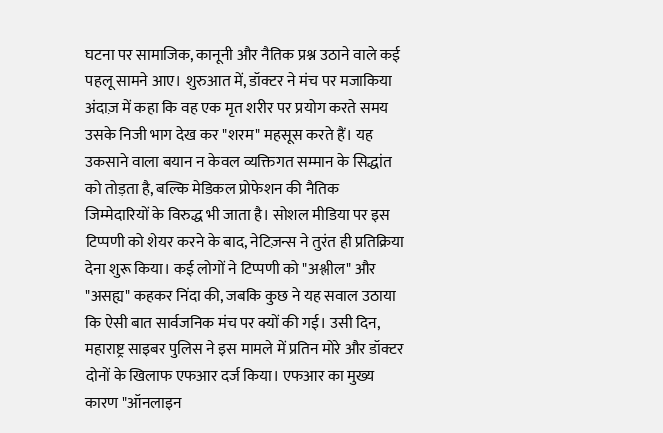घटना पर सामाजिक, कानूनी और नैतिक प्रश्न उठाने वाले कई पहलू सामने आए। शुरुआत में, डॉक्टर ने मंच पर मजाकिया अंदाज़ में कहा कि वह एक मृत शरीर पर प्रयोग करते समय उसके निजी भाग देख कर "शरम" महसूस करते हैं। यह उकसाने वाला बयान न केवल व्यक्तिगत सम्मान के सिद्धांत को तोड़ता है, बल्कि मेडिकल प्रोफेशन की नैतिक जिम्मेदारियों के विरुद्ध भी जाता है। सोशल मीडिया पर इस टिप्पणी को शेयर करने के बाद, नेटिज़न्स ने तुरंत ही प्रतिक्रिया देना शुरू किया। कई लोगों ने टिप्पणी को "अश्लील" और "असह्य" कहकर निंदा की, जबकि कुछ ने यह सवाल उठाया कि ऐसी बात सार्वजनिक मंच पर क्यों की गई। उसी दिन, महाराष्ट्र साइबर पुलिस ने इस मामले में प्रतिन मोरे और डॉक्टर दोनों के खिलाफ एफआर दर्ज किया। एफआर का मुख्य कारण "ऑनलाइन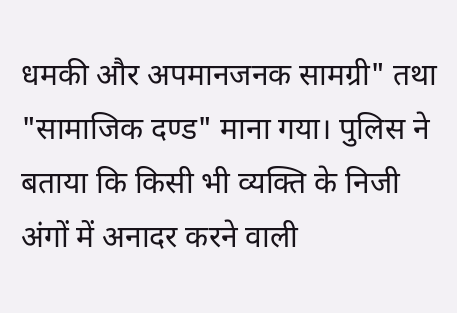धमकी और अपमानजनक सामग्री" तथा "सामाजिक दण्ड" माना गया। पुलिस ने बताया कि किसी भी व्यक्ति के निजी अंगों में अनादर करने वाली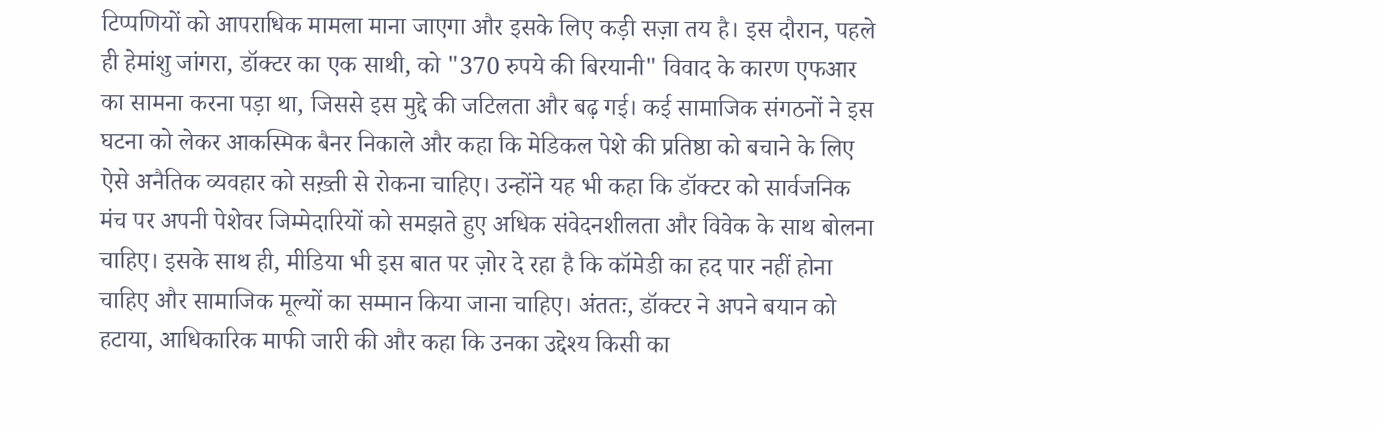टिप्पणियों को आपराधिक मामला माना जाएगा और इसके लिए कड़ी सज़ा तय है। इस दौरान, पहले ही हेमांशु जांगरा, डॉक्टर का एक साथी, को "370 रुपये की बिरयानी" विवाद के कारण एफआर का सामना करना पड़ा था, जिससे इस मुद्दे की जटिलता और बढ़ गई। कई सामाजिक संगठनों ने इस घटना को लेकर आकस्मिक बैनर निकाले और कहा कि मेडिकल पेशे की प्रतिष्ठा को बचाने के लिए ऐसे अनैतिक व्यवहार को सख़्ती से रोकना चाहिए। उन्होंने यह भी कहा कि डॉक्टर को सार्वजनिक मंच पर अपनी पेशेवर जिम्मेदारियों को समझते हुए अधिक संवेदनशीलता और विवेक के साथ बोलना चाहिए। इसके साथ ही, मीडिया भी इस बात पर ज़ोर दे रहा है कि कॉमेडी का हद पार नहीं होना चाहिए और सामाजिक मूल्यों का सम्मान किया जाना चाहिए। अंततः, डॉक्टर ने अपने बयान को हटाया, आधिकारिक माफी जारी की और कहा कि उनका उद्देश्य किसी का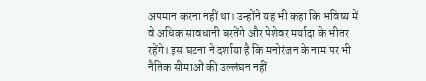अपमान करना नहीं था। उन्होंने यह भी कहा कि भविष्य में वे अधिक सावधानी बरतेंगे और पेशेवर मर्यादा के भीतर रहेंगे। इस घटना ने दर्शाया है कि मनोरंजन के नाम पर भी नैतिक सीमाओं की उल्लंघन नहीं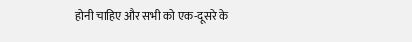होनी चाहिए और सभी को एक-दूसरे के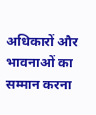अधिकारों और भावनाओं का सम्मान करना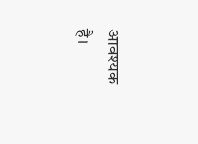आवश्यक है।